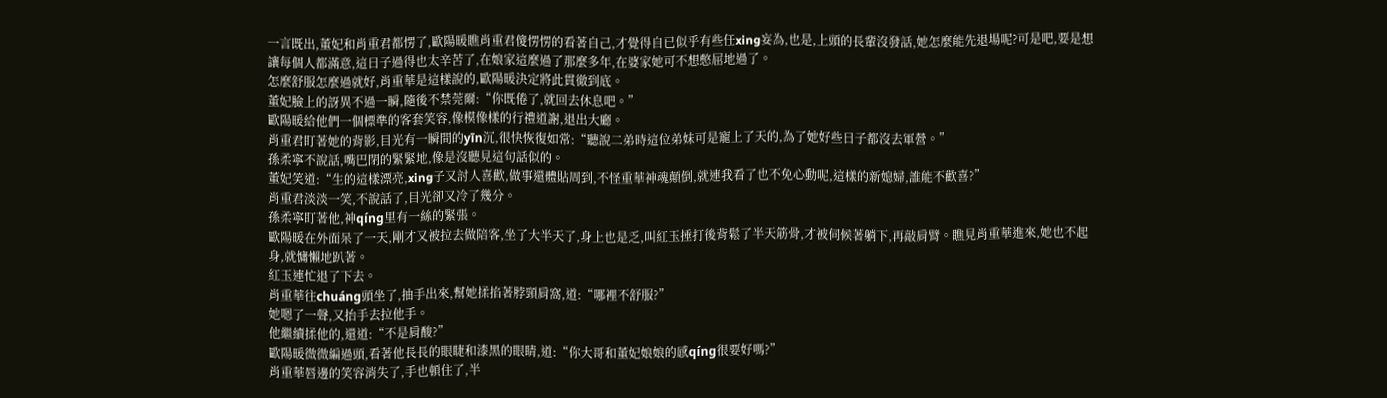一言既出,董妃和肖重君都愣了,歐陽暖瞧肖重君傻愣愣的看著自己,才覺得自已似乎有些任xing妄為,也是,上頭的長輩沒發話,她怎麼能先退場呢?可是吧,要是想讓每個人都滿意,這日子過得也太辛苦了,在娘家這麼過了那麼多年,在婆家她可不想憋屈地過了。
怎麼舒服怎麼過就好,肖重華是這樣說的,歐陽暖決定將此貫徹到底。
董妃臉上的訝異不過一瞬,隨後不禁莞爾:“你既倦了,就回去休息吧。”
歐陽暖給他們一個標準的客套笑容,像模像樣的行禮道謝,退出大廳。
肖重君盯著她的背影,目光有一瞬間的yīn沉,很快恢復如常:“聽說二弟時這位弟妹可是寵上了天的,為了她好些日子都沒去軍營。”
孫柔寧不說話,嘴巴閉的緊緊地,像是沒聽見這句話似的。
董妃笑道:“生的這樣漂亮,xing子又討人喜歡,做事還體貼周到,不怪重華神魂顛倒,就連我看了也不免心動呢,這樣的新媳婦,誰能不歡喜?”
肖重君淡淡一笑,不說話了,目光卻又冷了幾分。
孫柔寧盯著他,神qíng里有一絲的緊張。
歐陽暖在外面呆了一天,剛才又被拉去做陪客,坐了大半天了,身上也是乏,叫紅玉捶打後背鬆了半天筋骨,才被伺候著躺下,再敲肩臂。瞧見肖重華進來,她也不起身,就慵懶地趴著。
紅玉連忙退了下去。
肖重華往chuáng頭坐了,抽手出來,幫她揉掐著脖頸肩窩,道:“哪裡不舒服?”
她嗯了一聲,又抬手去拉他手。
他繼續揉他的,還道:“不是肩酸?”
歐陽暖微微編過頭,看著他長長的眼睫和漆黑的眼睛,道:“你大哥和董妃娘娘的感qíng很要好嗎?”
肖重華唇邊的笑容消失了,手也頓住了,半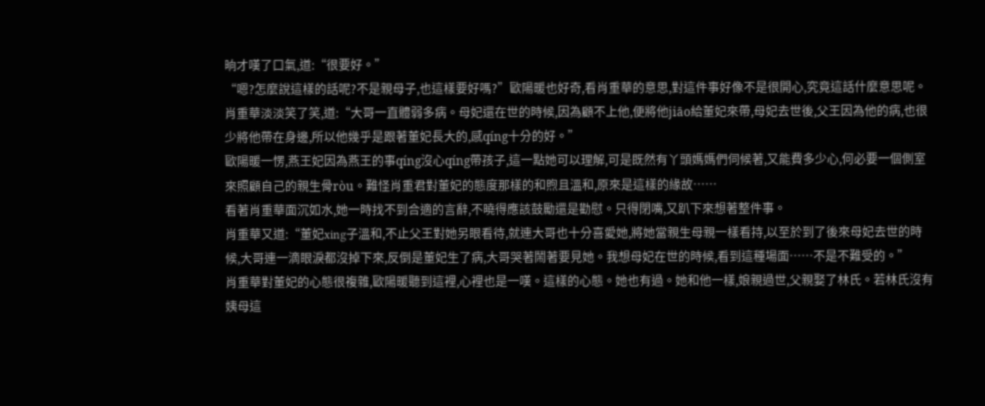晌才嘆了口氣,道:“很要好。”
“嗯?怎麼說這樣的話呢?不是親母子,也這樣要好嗎?”歐陽暖也好奇,看肖重華的意思,對這件事好像不是很開心,究竟這話什麼意思呢。
肖重華淡淡笑了笑,道:“大哥一直體弱多病。母妃還在世的時候,因為顧不上他,便將他jiāo給董妃來帶,母妃去世後,父王因為他的病,也很少將他帶在身邊,所以他幾乎是跟著董妃長大的,感qíng十分的好。”
歐陽暖一愣,燕王妃因為燕王的事qíng沒心qíng帶孩子,這一點她可以理解,可是既然有丫頭媽媽們伺候著,又能費多少心,何必要一個側室來照顧自己的親生骨ròu。難怪肖重君對董妃的態度那樣的和煦且溫和,原來是這樣的緣故……
看著肖重華面沉如水,她一時找不到合適的言辭,不曉得應該鼓勵還是勸慰。只得閉嘴,又趴下來想著整件事。
肖重華又道:“董妃xing子溫和,不止父王對她另眼看待,就連大哥也十分喜愛她,將她當親生母親一樣看持,以至於到了後來母妃去世的時候,大哥連一滴眼淚都沒掉下來,反倒是董妃生了病,大哥哭著鬧著要見她。我想母妃在世的時候,看到這種場面……不是不難受的。”
肖重華對董妃的心態很複雜,歐陽暖聽到這裡,心裡也是一嘆。這樣的心態。她也有過。她和他一樣,娘親過世,父親娶了林氏。若林氏沒有姨母這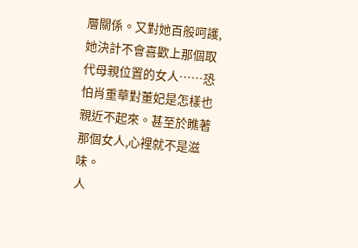層關係。又對她百般呵護,她決計不會喜歡上那個取代母親位置的女人……恐怕肖重華對董妃是怎樣也親近不起來。甚至於瞧著那個女人,心裡就不是滋味。
人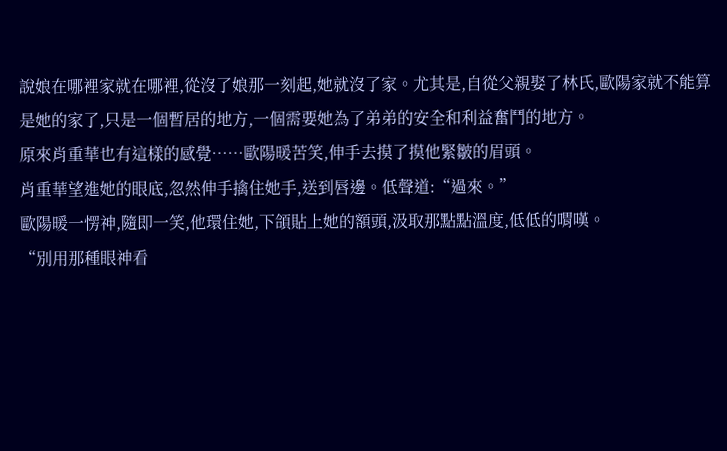說娘在哪裡家就在哪裡,從沒了娘那一刻起,她就沒了家。尤其是,自從父親娶了林氏,歐陽家就不能算是她的家了,只是一個暫居的地方,一個需要她為了弟弟的安全和利益奮鬥的地方。
原來肖重華也有這樣的感覺……歐陽暖苦笑,伸手去摸了摸他緊皺的眉頭。
肖重華望進她的眼底,忽然伸手擒住她手,送到唇邊。低聲道:“過來。”
歐陽暖一愣神,隨即一笑,他環住她,下頜貼上她的額頭,汲取那點點溫度,低低的喟嘆。
“別用那種眼神看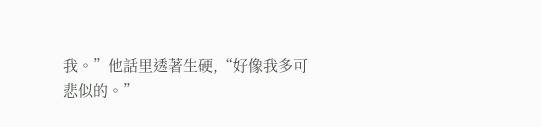我。”他話里透著生硬,“好像我多可悲似的。”